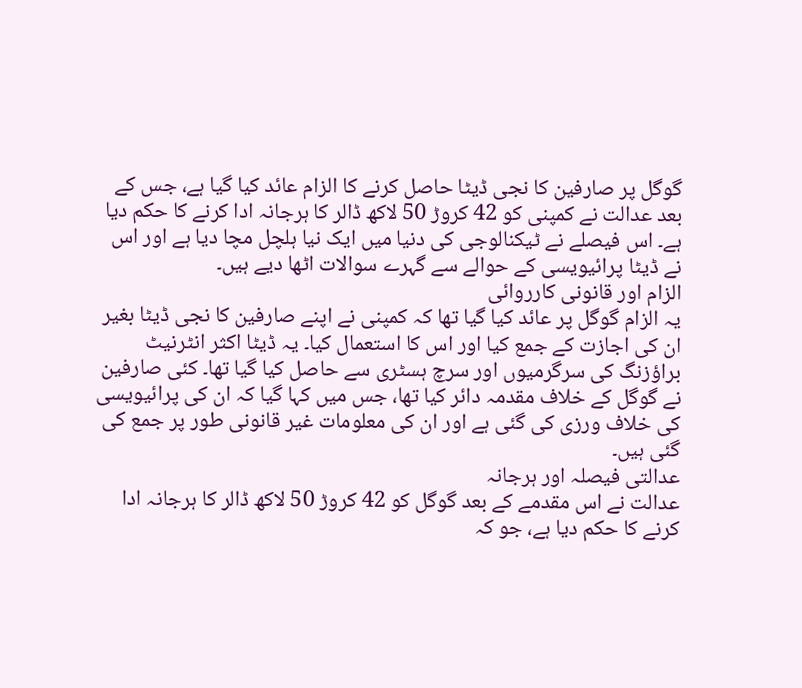گوگل پر صارفین کا نجی ڈیٹا حاصل کرنے کا الزام عائد کیا گیا ہے، جس کے بعد عدالت نے کمپنی کو 42 کروڑ 50 لاکھ ڈالر کا ہرجانہ ادا کرنے کا حکم دیا ہے۔ اس فیصلے نے ٹیکنالوجی کی دنیا میں ایک نیا ہلچل مچا دیا ہے اور اس نے ڈیٹا پرائیویسی کے حوالے سے گہرے سوالات اٹھا دیے ہیں۔
الزام اور قانونی کارروائی
یہ الزام گوگل پر عائد کیا گیا تھا کہ کمپنی نے اپنے صارفین کا نجی ڈیٹا بغیر ان کی اجازت کے جمع کیا اور اس کا استعمال کیا۔ یہ ڈیٹا اکثر انٹرنیٹ براؤزنگ کی سرگرمیوں اور سرچ ہسٹری سے حاصل کیا گیا تھا۔ کئی صارفین نے گوگل کے خلاف مقدمہ دائر کیا تھا، جس میں کہا گیا کہ ان کی پرائیویسی کی خلاف ورزی کی گئی ہے اور ان کی معلومات غیر قانونی طور پر جمع کی گئی ہیں۔
عدالتی فیصلہ اور ہرجانہ
عدالت نے اس مقدمے کے بعد گوگل کو 42 کروڑ 50 لاکھ ڈالر کا ہرجانہ ادا کرنے کا حکم دیا ہے، جو کہ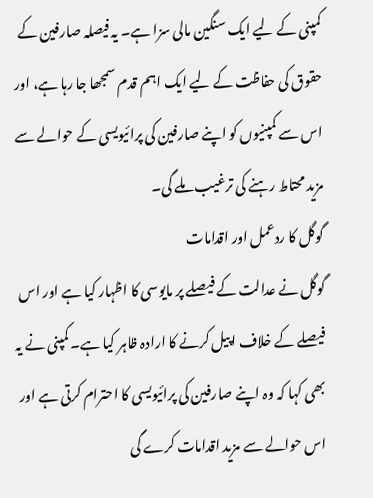کمپنی کے لیے ایک سنگین مالی سزا ہے۔ یہ فیصلہ صارفین کے حقوق کی حفاظت کے لیے ایک اہم قدم سمجھا جا رہا ہے، اور اس سے کمپنیوں کو اپنے صارفین کی پرائیویسی کے حوالے سے مزید محتاط رہنے کی ترغیب ملے گی۔
گوگل کا ردعمل اور اقدامات
گوگل نے عدالت کے فیصلے پر مایوسی کا اظہار کیا ہے اور اس فیصلے کے خلاف اپیل کرنے کا ارادہ ظاہر کیا ہے۔ کمپنی نے یہ بھی کہا کہ وہ اپنے صارفین کی پرائیویسی کا احترام کرتی ہے اور اس حوالے سے مزید اقدامات کرے گی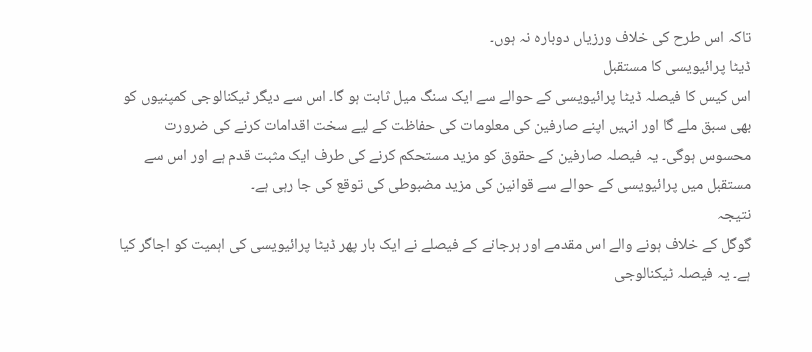تاکہ اس طرح کی خلاف ورزیاں دوبارہ نہ ہوں۔
ڈیٹا پرائیویسی کا مستقبل
اس کیس کا فیصلہ ڈیٹا پرائیویسی کے حوالے سے ایک سنگ میل ثابت ہو گا۔ اس سے دیگر ٹیکنالوجی کمپنیوں کو بھی سبق ملے گا اور انہیں اپنے صارفین کی معلومات کی حفاظت کے لیے سخت اقدامات کرنے کی ضرورت محسوس ہوگی۔ یہ فیصلہ صارفین کے حقوق کو مزید مستحکم کرنے کی طرف ایک مثبت قدم ہے اور اس سے مستقبل میں پرائیویسی کے حوالے سے قوانین کی مزید مضبوطی کی توقع کی جا رہی ہے۔
نتیجہ
گوگل کے خلاف ہونے والے اس مقدمے اور ہرجانے کے فیصلے نے ایک بار پھر ڈیٹا پرائیویسی کی اہمیت کو اجاگر کیا ہے۔ یہ فیصلہ ٹیکنالوجی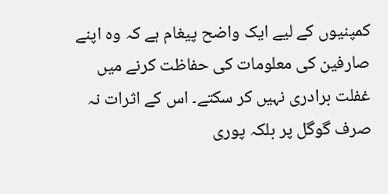کمپنیوں کے لیے ایک واضح پیغام ہے کہ وہ اپنے صارفین کی معلومات کی حفاظت کرنے میں غفلت برادری نہیں کر سکتے۔ اس کے اثرات نہ صرف گوگل پر بلکہ پوری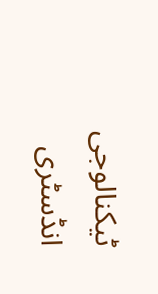ٹیکنالوجی انڈسٹری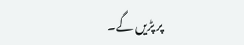پر پڑیں گے۔